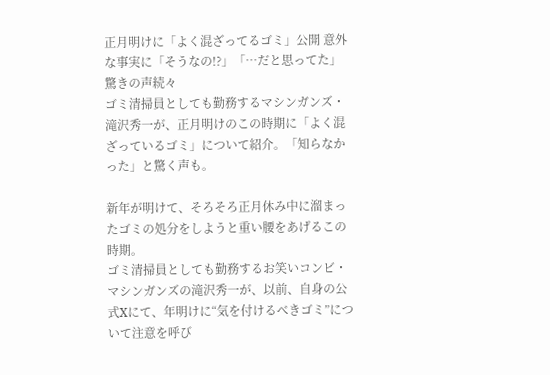正月明けに「よく混ざってるゴミ」公開 意外な事実に「そうなの!?」「…だと思ってた」驚きの声続々
ゴミ清掃員としても勤務するマシンガンズ・滝沢秀一が、正月明けのこの時期に「よく混ざっているゴミ」について紹介。「知らなかった」と驚く声も。

新年が明けて、そろそろ正月休み中に溜まったゴミの処分をしようと重い腰をあげるこの時期。
ゴミ清掃員としても勤務するお笑いコンビ・マシンガンズの滝沢秀一が、以前、自身の公式Xにて、年明けに“気を付けるべきゴミ”について注意を呼び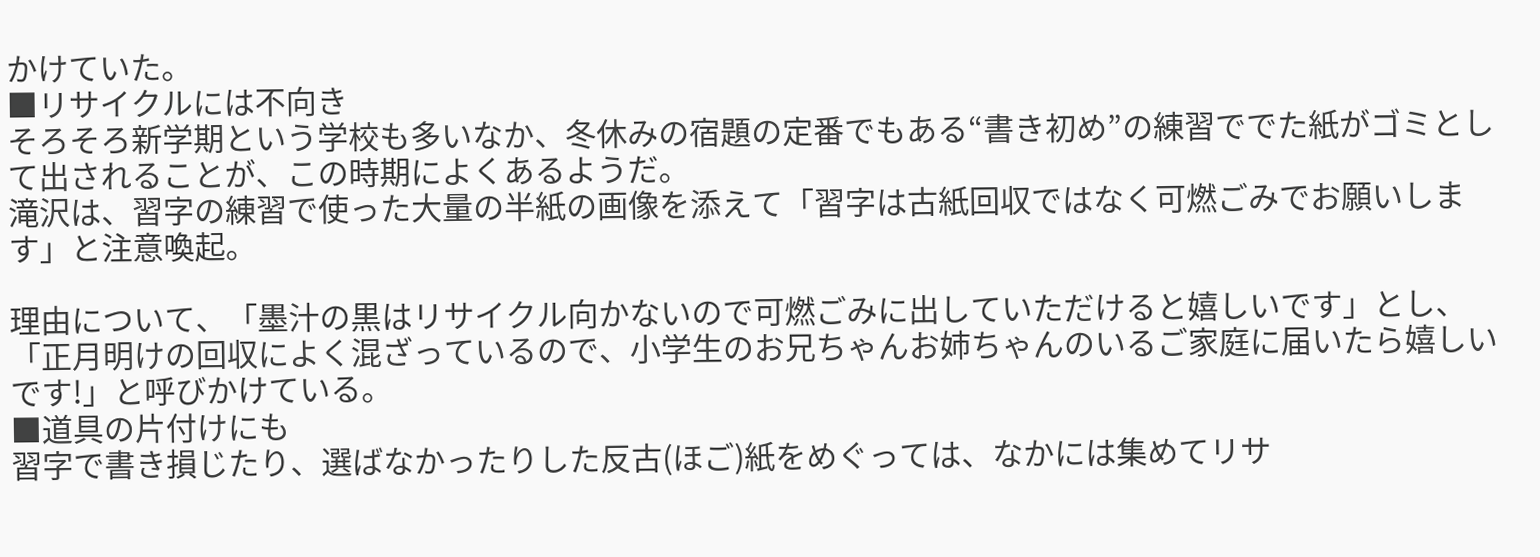かけていた。
■リサイクルには不向き
そろそろ新学期という学校も多いなか、冬休みの宿題の定番でもある“書き初め”の練習ででた紙がゴミとして出されることが、この時期によくあるようだ。
滝沢は、習字の練習で使った大量の半紙の画像を添えて「習字は古紙回収ではなく可燃ごみでお願いします」と注意喚起。

理由について、「墨汁の黒はリサイクル向かないので可燃ごみに出していただけると嬉しいです」とし、「正月明けの回収によく混ざっているので、小学生のお兄ちゃんお姉ちゃんのいるご家庭に届いたら嬉しいです!」と呼びかけている。
■道具の片付けにも
習字で書き損じたり、選ばなかったりした反古(ほご)紙をめぐっては、なかには集めてリサ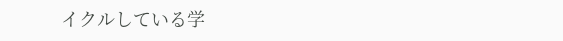イクルしている学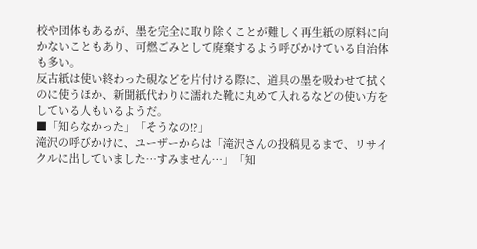校や団体もあるが、墨を完全に取り除くことが難しく再生紙の原料に向かないこともあり、可燃ごみとして廃棄するよう呼びかけている自治体も多い。
反古紙は使い終わった硯などを片付ける際に、道具の墨を吸わせて拭くのに使うほか、新聞紙代わりに濡れた靴に丸めて入れるなどの使い方をしている人もいるようだ。
■「知らなかった」「そうなの!?」
滝沢の呼びかけに、ユーザーからは「滝沢さんの投稿見るまで、リサイクルに出していました…すみません…」「知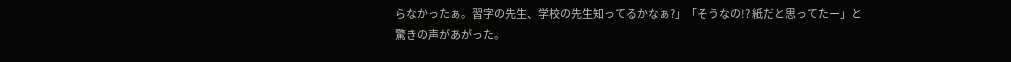らなかったぁ。習字の先生、学校の先生知ってるかなぁ?」「そうなの!? 紙だと思ってたー」と驚きの声があがった。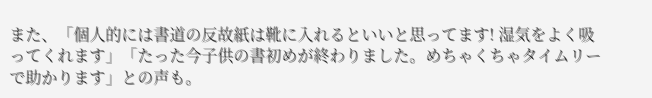また、「個人的には書道の反故紙は靴に入れるといいと思ってます! 湿気をよく吸ってくれます」「たった今子供の書初めが終わりました。めちゃくちゃタイムリーで助かります」との声も。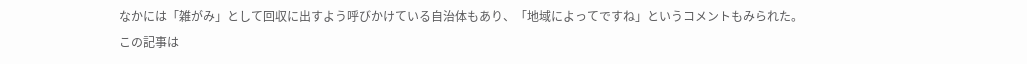なかには「雑がみ」として回収に出すよう呼びかけている自治体もあり、「地域によってですね」というコメントもみられた。
この記事は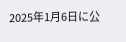2025年1月6日に公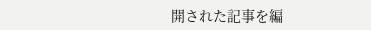開された記事を編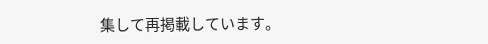集して再掲載しています。